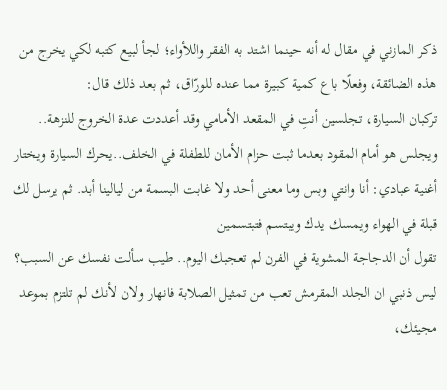ذكر المازني في مقال له أنه حينما اشتد به الفقر واللأواء؛ لجأ لبيع كتبه لكي يخرج من هذه الضائقة، وفعلًا باع كمية كبيرة مما عنده للورّاق، ثم بعد ذلك قال:
تركبان السيارة، تجلسين أنتِ في المقعد الأمامي وقد أعددت عدة الخروج للنزهة.. ويجلس هو أمام المقود بعدما ثبت حزام الأمان للطفلة في الخلف..يحرك السيارة ويختار أغنية عبادي: أنا وانتي وبس وما معنى أحد ولا غابت البسمة من ليالينا أبد. ثم يرسل لك قبلة في الهواء ويمسك يدك ويبتسم فتبتسمين
تقول أن الدجاجة المشوية في الفرن لم تعجبك اليوم.. طيب سألت نفسك عن السبب؟
ليس ذنبي ان الجلد المقرمش تعب من تمثيل الصلابة فانهار ولان لأنك لم تلتزم بموعد مجيئك،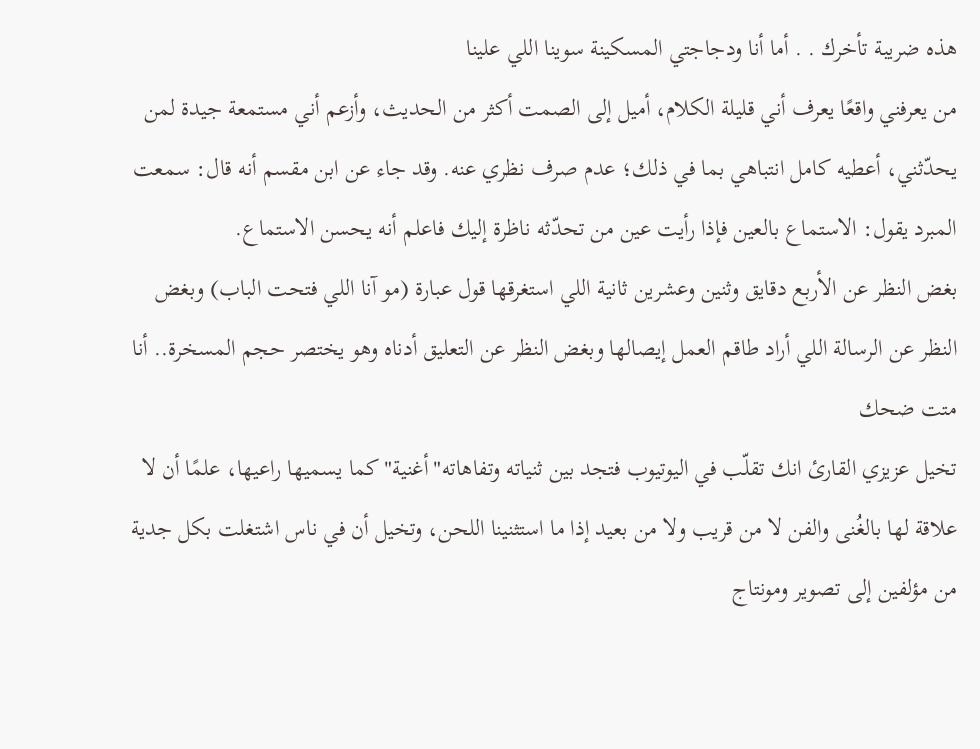هذه ضريبة تأخرك . . أما أنا ودجاجتي المسكينة سوينا اللي علينا
من يعرفني واقعًا يعرف أني قليلة الكلام، أميل إلى الصمت أكثر من الحديث، وأزعم أني مستمعة جيدة لمن يحدّثني، أعطيه كامل انتباهي بما في ذلك؛ عدم صرف نظري عنه. وقد جاء عن ابن مقسم أنه قال: سمعت المبرد يقول: الاستماع بالعين فإذا رأيت عين من تحدّثه ناظرة إليك فاعلم أنه يحسن الاستماع.
بغض النظر عن الأربع دقايق وثنين وعشرين ثانية اللي استغرقها قول عبارة (مو آنا اللي فتحت الباب) وبغض النظر عن الرسالة اللي أراد طاقم العمل إيصالها وبغض النظر عن التعليق أدناه وهو يختصر حجم المسخرة.. أنا متت ضحك
تخيل عزيزي القارئ انك تقلّب في اليوتيوب فتجد بين ثنياته وتفاهاته"أغنية"كما يسميها راعيها، علمًا أن لا علاقة لها بالغُنى والفن لا من قريب ولا من بعيد إذا ما استثنينا اللحن، وتخيل أن في ناس اشتغلت بكل جدية من مؤلفين إلى تصوير ومونتاج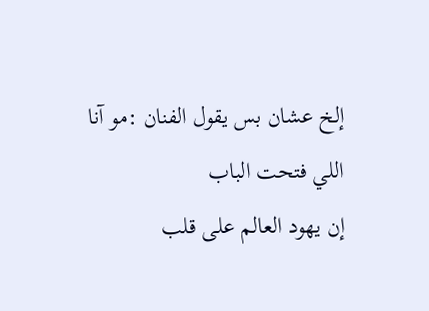إلخ عشان بس يقول الفنان :مو آنا اللي فتحت الباب
إن يهود العالم على قلب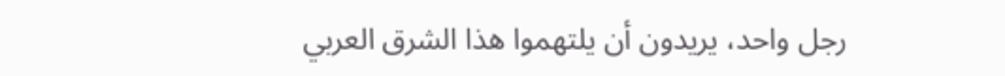رجل واحد، يريدون أن يلتهموا هذا الشرق العربي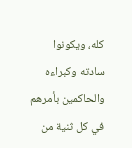كله، ويكونوا سادته وكبراءه والحاكمين بأمرهم في كل ثنية من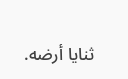ثنايا أرضه.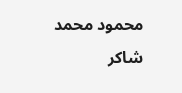محمود محمد شاكر